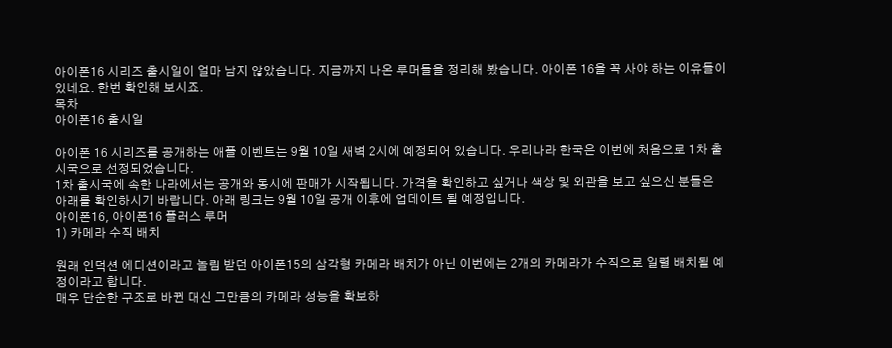아이폰16 시리즈 출시일이 얼마 남지 않았습니다. 지금까지 나온 루머들을 정리해 봤습니다. 아이폰 16을 꼭 사야 하는 이유들이 있네요. 한번 확인해 보시죠.
목차
아이폰16 출시일

아이폰 16 시리즈를 공개하는 애플 이벤트는 9월 10일 새벽 2시에 예정되어 있습니다. 우리나라 한국은 이번에 처음으로 1차 출시국으로 선정되었습니다.
1차 출시국에 속한 나라에서는 공개와 동시에 판매가 시작됩니다. 가격을 확인하고 싶거나 색상 및 외관을 보고 싶으신 분들은 아래를 확인하시기 바랍니다. 아래 링크는 9월 10일 공개 이후에 업데이트 될 예정입니다.
아이폰16, 아이폰16 플러스 루머
1) 카메라 수직 배치

원래 인덕션 에디션이라고 놀림 받던 아이폰15의 삼각형 카메라 배치가 아닌 이번에는 2개의 카메라가 수직으로 일렬 배치될 예정이라고 합니다.
매우 단순한 구조로 바뀐 대신 그만큼의 카메라 성능을 확보하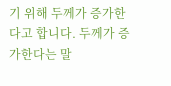기 위해 두께가 증가한다고 합니다. 두께가 증가한다는 말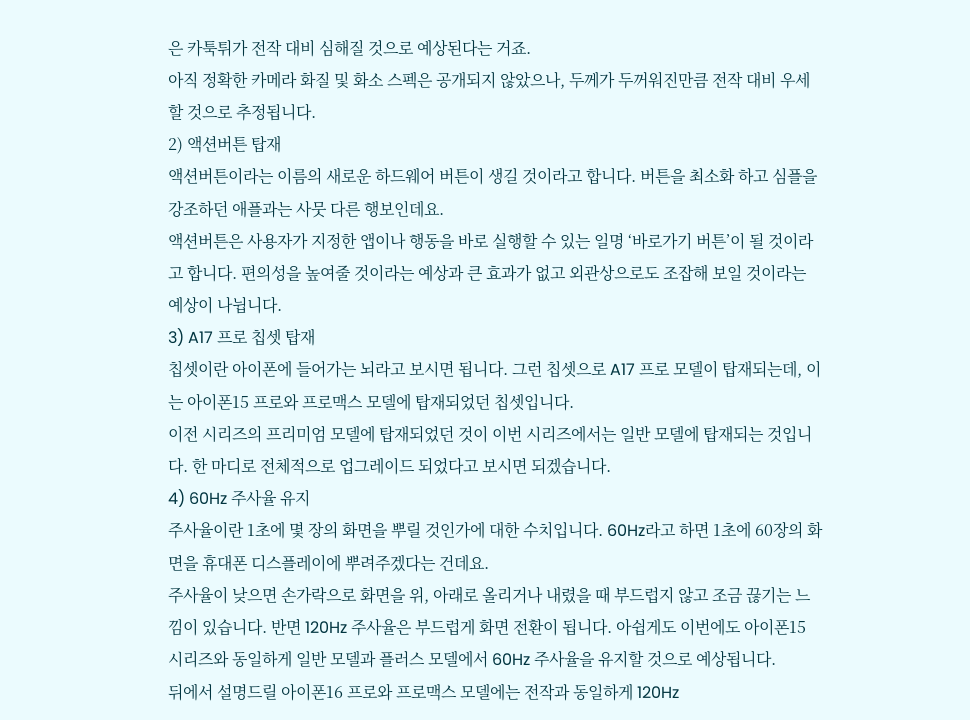은 카툭튀가 전작 대비 심해질 것으로 예상된다는 거죠.
아직 정확한 카메라 화질 및 화소 스펙은 공개되지 않았으나, 두께가 두꺼워진만큼 전작 대비 우세할 것으로 추정됩니다.
2) 액션버튼 탑재
액션버튼이라는 이름의 새로운 하드웨어 버튼이 생길 것이라고 합니다. 버튼을 최소화 하고 심플을 강조하던 애플과는 사뭇 다른 행보인데요.
액션버튼은 사용자가 지정한 앱이나 행동을 바로 실행할 수 있는 일명 ‘바로가기 버튼’이 될 것이라고 합니다. 편의성을 높여줄 것이라는 예상과 큰 효과가 없고 외관상으로도 조잡해 보일 것이라는 예상이 나뉩니다.
3) A17 프로 칩셋 탑재
칩셋이란 아이폰에 들어가는 뇌라고 보시면 됩니다. 그런 칩셋으로 A17 프로 모델이 탑재되는데, 이는 아이폰15 프로와 프로맥스 모델에 탑재되었던 칩셋입니다.
이전 시리즈의 프리미엄 모델에 탑재되었던 것이 이번 시리즈에서는 일반 모델에 탑재되는 것입니다. 한 마디로 전체적으로 업그레이드 되었다고 보시면 되겠습니다.
4) 60Hz 주사율 유지
주사율이란 1초에 몇 장의 화면을 뿌릴 것인가에 대한 수치입니다. 60Hz라고 하면 1초에 60장의 화면을 휴대폰 디스플레이에 뿌려주겠다는 건데요.
주사율이 낮으면 손가락으로 화면을 위, 아래로 올리거나 내렸을 때 부드럽지 않고 조금 끊기는 느낌이 있습니다. 반면 120Hz 주사율은 부드럽게 화면 전환이 됩니다. 아쉽게도 이번에도 아이폰15 시리즈와 동일하게 일반 모델과 플러스 모델에서 60Hz 주사율을 유지할 것으로 예상됩니다.
뒤에서 설명드릴 아이폰16 프로와 프로맥스 모델에는 전작과 동일하게 120Hz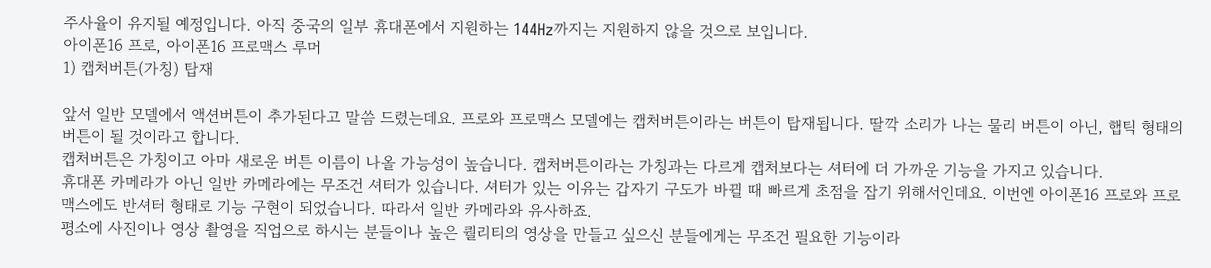주사율이 유지될 예정입니다. 아직 중국의 일부 휴대폰에서 지원하는 144Hz까지는 지원하지 않을 것으로 보입니다.
아이폰16 프로, 아이폰16 프로맥스 루머
1) 캡처버튼(가칭) 탑재

앞서 일반 모델에서 액션버튼이 추가된다고 말씀 드렸는데요. 프로와 프로맥스 모델에는 캡처버튼이라는 버튼이 탑재됩니다. 딸깍 소리가 나는 물리 버튼이 아닌, 햅틱 형태의 버튼이 될 것이라고 합니다.
캡처버튼은 가칭이고 아마 새로운 버튼 이름이 나올 가능성이 높습니다. 캡처버튼이라는 가칭과는 다르게 캡처보다는 셔터에 더 가까운 기능을 가지고 있습니다.
휴대폰 카메라가 아닌 일반 카메라에는 무조건 셔터가 있습니다. 셔터가 있는 이유는 갑자기 구도가 바뀔 때 빠르게 초점을 잡기 위해서인데요. 이번엔 아이폰16 프로와 프로맥스에도 반셔터 형태로 기능 구현이 되었습니다. 따라서 일반 카메라와 유사하죠.
평소에 사진이나 영상 촬영을 직업으로 하시는 분들이나 높은 퀄리티의 영상을 만들고 싶으신 분들에게는 무조건 필요한 기능이라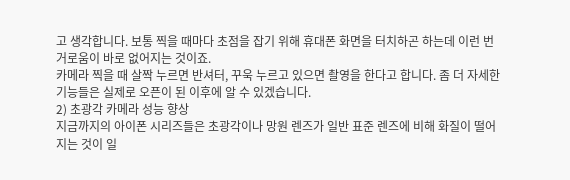고 생각합니다. 보통 찍을 때마다 초점을 잡기 위해 휴대폰 화면을 터치하곤 하는데 이런 번거로움이 바로 없어지는 것이죠.
카메라 찍을 때 살짝 누르면 반셔터, 꾸욱 누르고 있으면 촬영을 한다고 합니다. 좀 더 자세한 기능들은 실제로 오픈이 된 이후에 알 수 있겠습니다.
2) 초광각 카메라 성능 향상
지금까지의 아이폰 시리즈들은 초광각이나 망원 렌즈가 일반 표준 렌즈에 비해 화질이 떨어지는 것이 일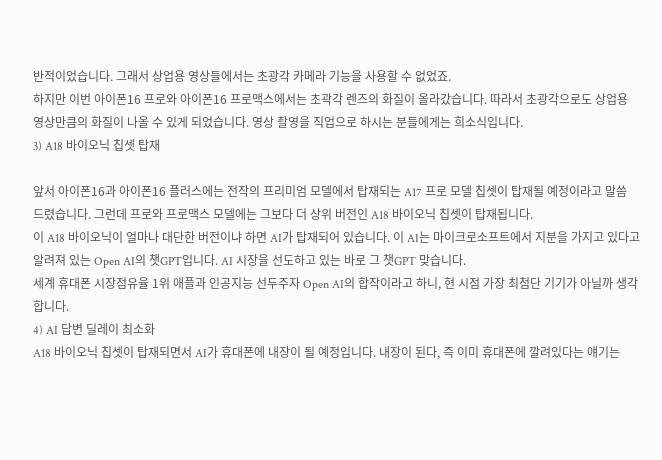반적이었습니다. 그래서 상업용 영상들에서는 초광각 카메라 기능을 사용할 수 없었죠.
하지만 이번 아이폰16 프로와 아이폰16 프로맥스에서는 초곽각 렌즈의 화질이 올라갔습니다. 따라서 초광각으로도 상업용 영상만큼의 화질이 나올 수 있게 되었습니다. 영상 촬영을 직업으로 하시는 분들에게는 희소식입니다.
3) A18 바이오닉 칩셋 탑재

앞서 아이폰16과 아이폰16 플러스에는 전작의 프리미엄 모델에서 탑재되는 A17 프로 모델 칩셋이 탑재될 예정이라고 말씀 드렸습니다. 그런데 프로와 프로맥스 모델에는 그보다 더 상위 버전인 A18 바이오닉 칩셋이 탑재됩니다.
이 A18 바이오닉이 얼마나 대단한 버전이냐 하면 AI가 탑재되어 있습니다. 이 AI는 마이크로소프트에서 지분을 가지고 있다고 알려져 있는 Open AI의 챗GPT입니다. AI 시장을 선도하고 있는 바로 그 챗GPT 맞습니다.
세계 휴대폰 시장점유율 1위 애플과 인공지능 선두주자 Open AI의 합작이라고 하니, 현 시점 가장 최첨단 기기가 아닐까 생각합니다.
4) AI 답변 딜레이 최소화
A18 바이오닉 칩셋이 탑재되면서 AI가 휴대폰에 내장이 될 예정입니다. 내장이 된다, 즉 이미 휴대폰에 깔려있다는 얘기는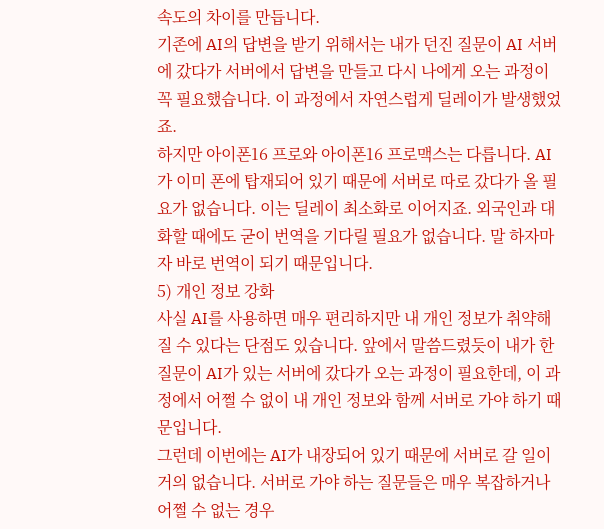속도의 차이를 만듭니다.
기존에 AI의 답변을 받기 위해서는 내가 던진 질문이 AI 서버에 갔다가 서버에서 답변을 만들고 다시 나에게 오는 과정이 꼭 필요했습니다. 이 과정에서 자연스럽게 딜레이가 발생했었죠.
하지만 아이폰16 프로와 아이폰16 프로맥스는 다릅니다. AI가 이미 폰에 탑재되어 있기 때문에 서버로 따로 갔다가 올 필요가 없습니다. 이는 딜레이 최소화로 이어지죠. 외국인과 대화할 때에도 굳이 번역을 기다릴 필요가 없습니다. 말 하자마자 바로 번역이 되기 때문입니다.
5) 개인 정보 강화
사실 AI를 사용하면 매우 편리하지만 내 개인 정보가 취약해질 수 있다는 단점도 있습니다. 앞에서 말씀드렸듯이 내가 한 질문이 AI가 있는 서버에 갔다가 오는 과정이 필요한데, 이 과정에서 어쩔 수 없이 내 개인 정보와 함께 서버로 가야 하기 때문입니다.
그런데 이번에는 AI가 내장되어 있기 때문에 서버로 갈 일이 거의 없습니다. 서버로 가야 하는 질문들은 매우 복잡하거나 어쩔 수 없는 경우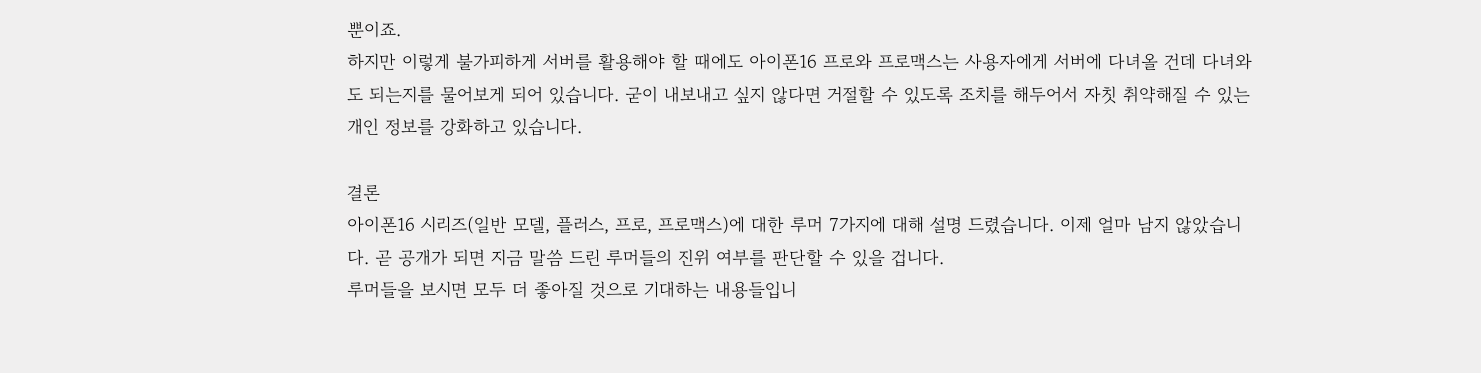뿐이죠.
하지만 이렇게 불가피하게 서버를 활용해야 할 때에도 아이폰16 프로와 프로맥스는 사용자에게 서버에 다녀올 건데 다녀와도 되는지를 물어보게 되어 있습니다. 굳이 내보내고 싶지 않다면 거절할 수 있도록 조치를 해두어서 자칫 취약해질 수 있는 개인 정보를 강화하고 있습니다.

결론
아이폰16 시리즈(일반 모델, 플러스, 프로, 프로맥스)에 대한 루머 7가지에 대해 설명 드렸습니다. 이제 얼마 남지 않았습니다. 곧 공개가 되면 지금 말씀 드린 루머들의 진위 여부를 판단할 수 있을 겁니다.
루머들을 보시면 모두 더 좋아질 것으로 기대하는 내용들입니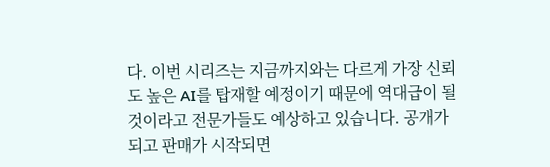다. 이번 시리즈는 지금까지와는 다르게 가장 신뢰도 높은 AI를 탑재할 예정이기 때문에 역대급이 될 것이라고 전문가들도 예상하고 있습니다. 공개가 되고 판매가 시작되면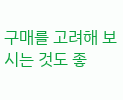구매를 고려해 보시는 것도 좋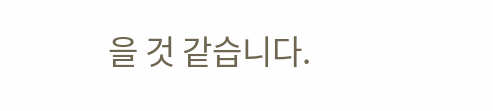을 것 같습니다.